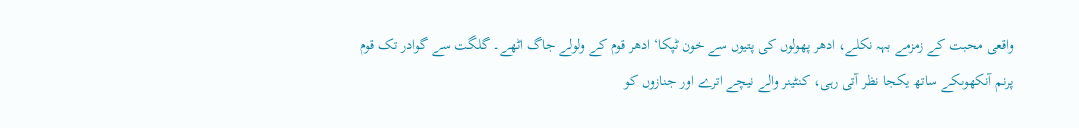واقعی محبت کے زمزمے بہہ نکلے، ادھر پھولوں کی پتیوں سے خون ٹپکا‘ ادھر قوم کے ولولے جاگ اٹھے۔ گلگت سے گوادر تک قوم پرنم آنکھوںکے ساتھ یکجا نظر آتی رہی، کنٹینر والے نیچے اترے اور جنازوں کو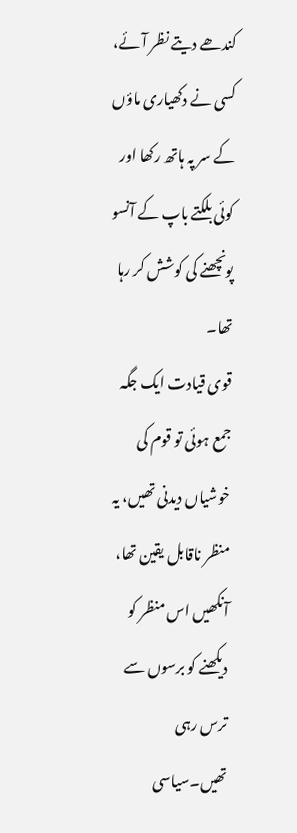کندھے دیتے نظر آئے، کسی نے دکھیاری ماؤں کے سر پہ ہاتھ رکھا اور کوئی بلکتے باپ کے آنسو پونچھنے کی کوشش کر رہا تھا۔
قوی قیادت ایک جگہ جمع ہوئی تو قوم کی خوشیاں دیدنی تھیں، یہ منظر ناقابل یقین تھا، آنکھیں اس منظر کو دیکھنے کو برسوں سے ترس رہی تھیں۔سیاسی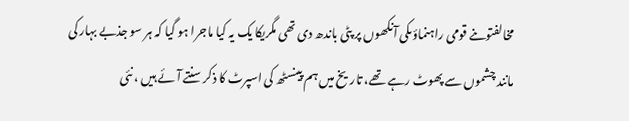مخالفتوںنے قومی راہنماؤںکی آنکھوں پر پٹی باندھ دی تھی مگریکا یک یہ کیا ماجرا ہو گیا کہ ہر سو جذبے بہار کی مانند چشموں سے پھوٹ رہے تھے، تاریخ میں ہم پینسٹھ کی اسپرٹ کا ذکر سنتے آئے ہیں ، نئی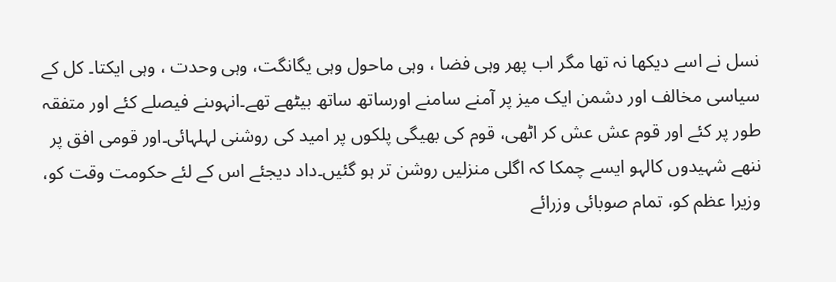نسل نے اسے دیکھا نہ تھا مگر اب پھر وہی فضا ، وہی ماحول وہی یگانگت، وہی وحدت ، وہی ایکتا۔ کل کے سیاسی مخالف اور دشمن ایک میز پر آمنے سامنے اورساتھ ساتھ بیٹھے تھے۔انہوںنے فیصلے کئے اور متفقہ طور پر کئے اور قوم عش عش کر اٹھی، قوم کی بھیگی پلکوں پر امید کی روشنی لہلہائی۔اور قومی افق پر ننھے شہیدوں کالہو ایسے چمکا کہ اگلی منزلیں روشن تر ہو گئیں۔داد دیجئے اس کے لئے حکومت وقت کو، وزیرا عظم کو، تمام صوبائی وزرائے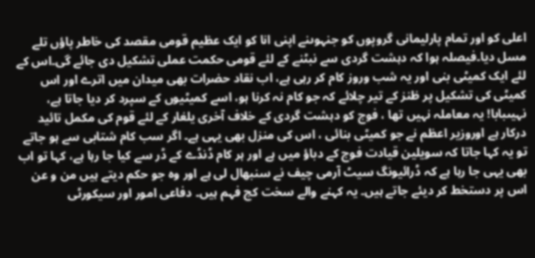اعلی کو اور تمام پارلیمانی گروپوں کو جنہوںنے اپنی انا کو ایک عظیم قومی مقصد کی خاطر پاؤں تلے مسل دیا۔فیصلہ ہوا کہ دہشت گردی سے نبٹنے کے لئے قومی حکمت عملی تشکیل دی جائے گی۔اس کے لئے ایک کمیٹی بنی اور یہ شب وروز کام کر رہی ہے، اب نقاد حضرات بھی میدان میں اترے اور اس کمیٹی کی تشکیل پر ظنز کے تیر چلائے کہ جو کام نہ کرنا ہو، اسے کمیٹیوں کے سپرد کر دیا جاتا ہے، نہیںبابا! یہ معاملہ نہیں تھا ، فوج کو دہشت گردی کے خلاف آخری یلغار کے لئے قوم کی مکمل تائید درکار ہے اوروزیر اعظم نے جو کمیٹی بنائی ، اس کی منزل بھی یہی ہے۔ اگر سب کام شتابی سے ہو جاتے تو یہ کہا جاتا کہ سویلین قیادت فوج کے دباؤ میں ہے اور ہر کام ڈنڈے کے ڈر سے کیا جا رہا ہے، کہا تو اب بھی یہی جا رہا ہے کہ ڈرائیونگ سیٹ آرمی چیف نے سنبھال لی ہے اور وہ جو حکم دیتے ہیں من و عن اس پر دستخط کر دیئے جاتے ہیں۔ یہ کہنے والے سخت کج فہم ہیں۔ دفاعی امور اور سیکورٹی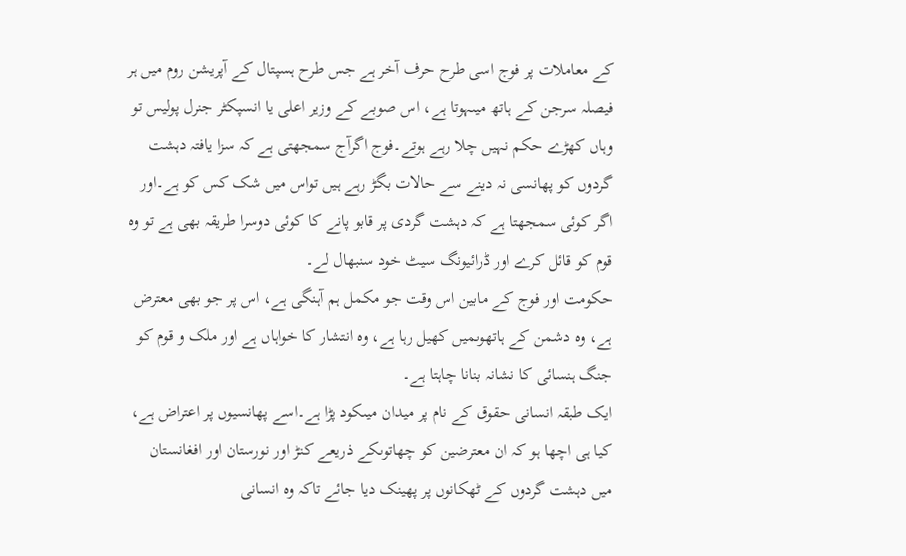کے معاملات پر فوج اسی طرح حرف آخر ہے جس طرح ہسپتال کے آپریشن روم میں ہر فیصلہ سرجن کے ہاتھ میںہوتا ہے، اس صوبے کے وزیر اعلی یا انسپکٹر جنرل پولیس تو وہاں کھڑے حکم نہیں چلا رہے ہوتے۔فوج اگرآج سمجھتی ہے کہ سزا یافتہ دہشت گردوں کو پھانسی نہ دینے سے حالات بگڑ رہے ہیں تواس میں شک کس کو ہے۔اور اگر کوئی سمجھتا ہے کہ دہشت گردی پر قابو پانے کا کوئی دوسرا طریقہ بھی ہے تو وہ قوم کو قائل کرے اور ڈرائیونگ سیٹ خود سنبھال لے۔
حکومت اور فوج کے مابین اس وقت جو مکمل ہم آہنگی ہے، اس پر جو بھی معترض ہے، وہ دشمن کے ہاتھوںمیں کھیل رہا ہے، وہ انتشار کا خواہاں ہے اور ملک و قوم کو جنگ ہنسائی کا نشانہ بنانا چاہتا ہے۔
ایک طبقہ انسانی حقوق کے نام پر میدان میںکود پڑا ہے۔اسے پھانسیوں پر اعتراض ہے، کیا ہی اچھا ہو کہ ان معترضین کو چھاتوںکے ذریعے کنڑ اور نورستان اور افغانستان میں دہشت گردوں کے ٹھکانوں پر پھینک دیا جائے تاکہ وہ انسانی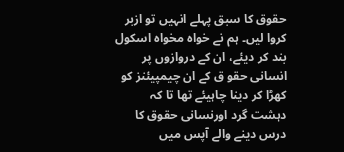حقوق کا سبق پہلے انہیں تو ازبر کروا لیں۔ ہم نے خواہ مخواہ اسکول بند کر دیئے، ان کے دروازوں پر انسانی حقو ق کے ان چیمپیئنز کو کھڑا کر دینا چاہیئے تھا تا کہ دہشت گرد اورنسانی حقوق کا درس دینے والے آپس میں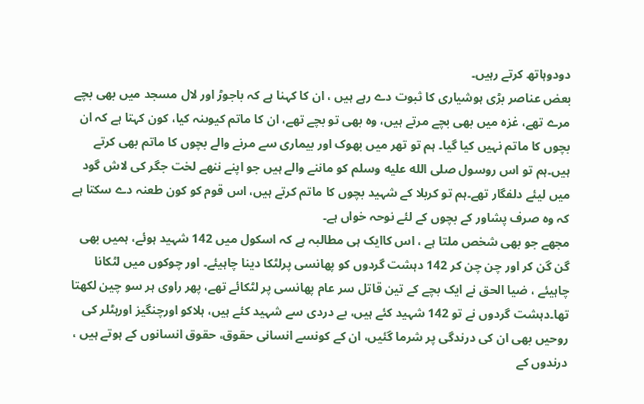دودوہاتھ کرتے رہیں۔
بعض عناصر بڑی ہوشیاری کا ثبوت دے رہے ہیں ، ان کا کہنا ہے کہ باجوڑ اور لال مسجد میں بھی بچے مرے تھے، غزہ میں بھی بچے مرتے ہیں، وہ بھی تو بچے تھے، ان کا ماتم کیوںنہ کیا، کون کہتا ہے کہ ان بچوں کا ماتم نہیں کیا گیا۔ ہم تو تھر میں بھوک اور بیماری سے مرنے والے بچوں کا ماتم بھی کرتے ہیں۔ہم تو اس روسول صلى الله عليه وسلم کو ماننے والے ہیں جو اپنے ننھے لخت جگر کی لاش گود میں لیئے دلفگار تھے۔ہم تو کربلا کے شہید بچوں کا ماتم کرتے ہیں، اس قوم کو کون طعنہ دے سکتا ہے کہ وہ صرف پشاور کے بچوں کے لئے نوحہ خواں ہے۔
مجھے جو بھی شخص ملتا ہے ، اس کاایک ہی مطالبہ ہے کہ اسکول میں 142 شہید ہوئے، ہمیں بھی گن گن کر اور چن چن کر 142 دہشت گردوں کو پھانسی پرلٹکا دینا چاہیئے۔ اور چوکوں میں لٹکانا چاہیئے ، ضیا الحق نے ایک بچے کے تین قاتل سر عام پھانسی پر لٹکائے تھے، پھر راوی ہر سو چین لکھتا تھا۔دہشت گردوں نے تو 142 شہید کئے ہیں، بے دردی سے شہید کئے ہیں، ہلاکو اورچنگیز اورہٹلر کی روحیں بھی ان کی درندگی پر شرما گئیں، ان کے کونسے انسانی حقوق، حقوق انسانوں کے ہوتے ہیں ، درندوں کے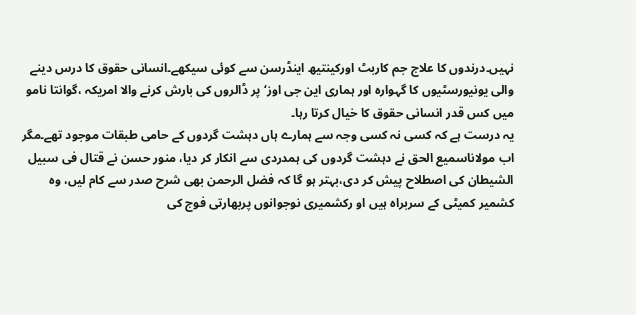نہیں۔درندوں کا علاج جم کاربٹ اورکینتیھ اینڈرسن سے کوئی سیکھے۔انسانی حقوق کا درس دینے والی یونیورسٹیوں کا گہوارہ اور ہماری این جی اوز‘ پر ڈالروں کی بارش کرنے والا امریکہ ،گوانتا نامو میں کس قدر انسانی حقوق کا خیال کرتا رہا۔
یہ درست ہے کہ کسی نہ کسی وجہ سے ہمارے ہاں دہشت گردوں کے حامی طبقات موجود تھے۔مگر اب مولاناسمیع الحق نے دہشت گردوں کی ہمدردی سے انکار کر دیا، منور حسن نے قتال فی سبیل الشیطان کی اصطلاح پیش کر دی،بہتر ہو گا کہ فضل الرحمن بھی شرح صدر سے کام لیں، وہ کشمیر کمیٹی کے سربراہ ہیں او رکشمیری نوجوانوں پربھارتی فوج کی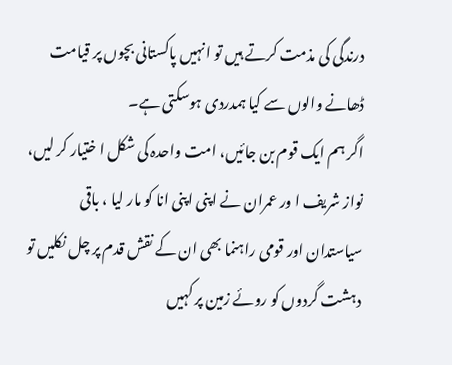درندگی کی مذمت کرتے ہیں تو انہیں پاکستانی بچوں پر قیامت ڈھانے والوں سے کیا ہمدردی ہوسکتی ہے۔
اگر ہم ایک قوم بن جائیں، امت واحدہ کی شکل ا ختیار کر لیں، نواز شریف ا ور عمران نے اپنی اپنی انا کو مار لیا ، باقی سیاستدان اور قومی راہنما بھی ان کے نقش قدم پر چل نکلیں تو دہشت گردوں کو روئے زمین پر کہیں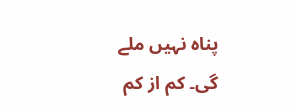پناہ نہیں ملے گی۔ کم از کم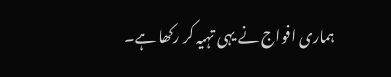ہماری افواج نے یہی تہیہ کر رکھا ہے۔